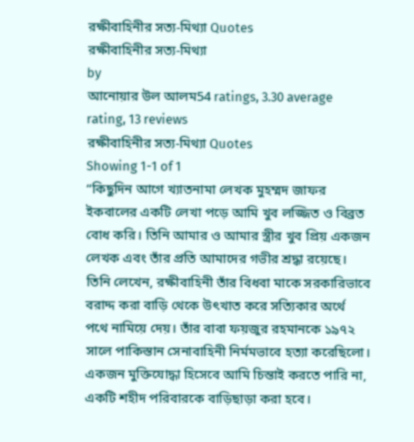রক্ষীবাহিনীর সত্য-মিথ্যা Quotes
রক্ষীবাহিনীর সত্য-মিথ্যা
by
আনোয়ার উল আলম54 ratings, 3.30 average rating, 13 reviews
রক্ষীবাহিনীর সত্য-মিথ্যা Quotes
Showing 1-1 of 1
“কিছুদিন আগে খ্যাতনামা লেখক মুহম্মদ জাফর ইকবালের একটি লেখা পড়ে আমি খুব লজ্জিত ও বিব্রত বোধ করি। তিনি আমার ও আমার স্ত্রীর খুব প্রিয় একজন লেখক এবং তাঁর প্রতি আমাদের গভীর শ্রদ্ধা রয়েছে। তিনি লেখেন, রক্ষীবাহিনী তাঁর বিধবা মাকে সরকারিভাবে বরাদ্দ করা বাড়ি থেকে উৎখাত করে সত্যিকার অর্থে পথে নামিয়ে দেয়। তাঁর বাবা ফয়জুর রহমানকে ১৯৭২ সালে পাকিস্তান সেনাবাহিনী নির্মমভাবে হত্যা করেছিলো। একজন মুক্তিযোদ্ধা হিসেবে আমি চিন্তাই করতে পারি না, একটি শহীদ পরিবারকে বাড়িছাড়া করা হবে।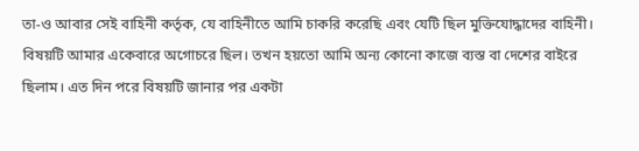তা-ও আবার সেই বাহিনী কর্তৃক, যে বাহিনীতে আমি চাকরি করেছি এবং যেটি ছিল মুক্তিযোদ্ধাদের বাহিনী। বিষয়টি আমার একেবারে অগোচরে ছিল। তখন হয়তো আমি অন্য কোনো কাজে ব্যস্ত বা দেশের বাইরে ছিলাম। এত দিন পরে বিষয়টি জানার পর একটা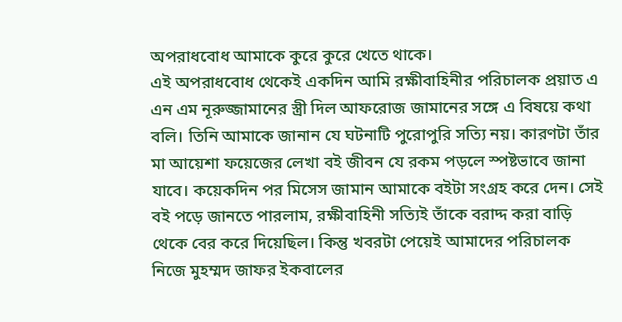অপরাধবোধ আমাকে কুরে কুরে খেতে থাকে।
এই অপরাধবোধ থেকেই একদিন আমি রক্ষীবাহিনীর পরিচালক প্রয়াত এ এন এম নূরুজ্জামানের স্ত্রী দিল আফরোজ জামানের সঙ্গে এ বিষয়ে কথা বলি। তিনি আমাকে জানান যে ঘটনাটি পুরোপুরি সত্যি নয়। কারণটা তাঁর মা আয়েশা ফয়েজের লেখা বই জীবন যে রকম পড়লে স্পষ্টভাবে জানা যাবে। কয়েকদিন পর মিসেস জামান আমাকে বইটা সংগ্রহ করে দেন। সেই বই পড়ে জানতে পারলাম, রক্ষীবাহিনী সত্যিই তাঁকে বরাদ্দ করা বাড়ি থেকে বের করে দিয়েছিল। কিন্তু খবরটা পেয়েই আমাদের পরিচালক নিজে মুহম্মদ জাফর ইকবালের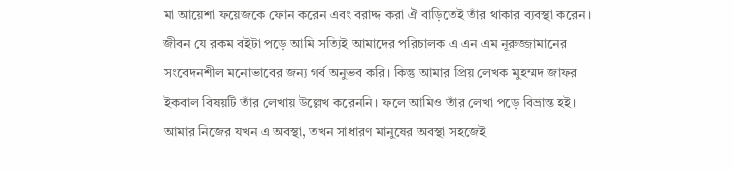মা আয়েশা ফয়েজকে ফোন করেন এবং বরাদ্দ করা ঐ বাড়িতেই তাঁর থাকার ব্যবস্থা করেন। জীবন যে রকম বইটা পড়ে আমি সত্যিই আমাদের পরিচালক এ এন এম নূরুজ্জামানের সংবেদনশীল মনোভাবের জন্য গর্ব অনুভব করি। কিন্তু আমার প্রিয় লেখক মুহম্মদ জাফর ইকবাল বিষয়টি তাঁর লেখায় উল্লেখ করেননি। ফলে আমিও তাঁর লেখা পড়ে বিভ্রান্ত হই। আমার নিজের যখন এ অবস্থা, তখন সাধারণ মানুষের অবস্থা সহজেই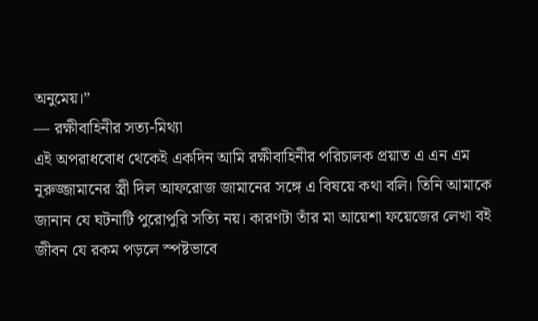অনুমেয়।”
― রক্ষীবাহিনীর সত্য-মিথ্যা
এই অপরাধবোধ থেকেই একদিন আমি রক্ষীবাহিনীর পরিচালক প্রয়াত এ এন এম নূরুজ্জামানের স্ত্রী দিল আফরোজ জামানের সঙ্গে এ বিষয়ে কথা বলি। তিনি আমাকে জানান যে ঘটনাটি পুরোপুরি সত্যি নয়। কারণটা তাঁর মা আয়েশা ফয়েজের লেখা বই জীবন যে রকম পড়লে স্পষ্টভাবে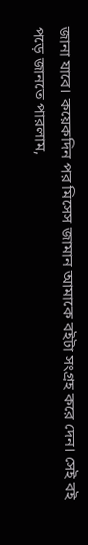জানা যাবে। কয়েকদিন পর মিসেস জামান আমাকে বইটা সংগ্রহ করে দেন। সেই বই পড়ে জানতে পারলাম,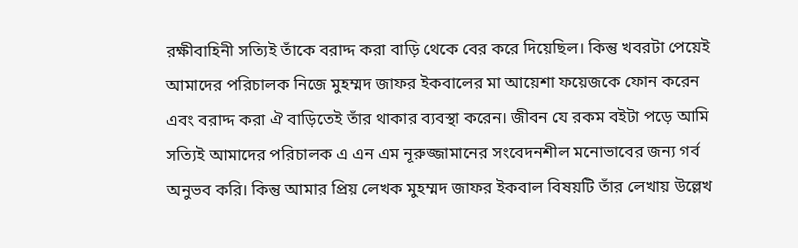রক্ষীবাহিনী সত্যিই তাঁকে বরাদ্দ করা বাড়ি থেকে বের করে দিয়েছিল। কিন্তু খবরটা পেয়েই আমাদের পরিচালক নিজে মুহম্মদ জাফর ইকবালের মা আয়েশা ফয়েজকে ফোন করেন এবং বরাদ্দ করা ঐ বাড়িতেই তাঁর থাকার ব্যবস্থা করেন। জীবন যে রকম বইটা পড়ে আমি সত্যিই আমাদের পরিচালক এ এন এম নূরুজ্জামানের সংবেদনশীল মনোভাবের জন্য গর্ব অনুভব করি। কিন্তু আমার প্রিয় লেখক মুহম্মদ জাফর ইকবাল বিষয়টি তাঁর লেখায় উল্লেখ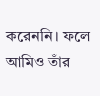করেননি। ফলে আমিও তাঁর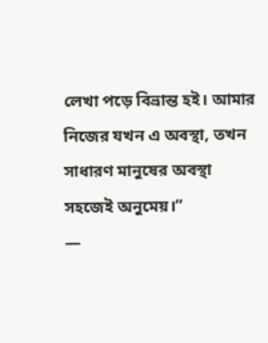লেখা পড়ে বিভ্রান্ত হই। আমার নিজের যখন এ অবস্থা, তখন সাধারণ মানুষের অবস্থা সহজেই অনুমেয়।”
―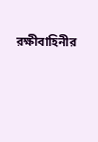রক্ষীবাহিনীর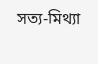সত্য-মিথ্যা